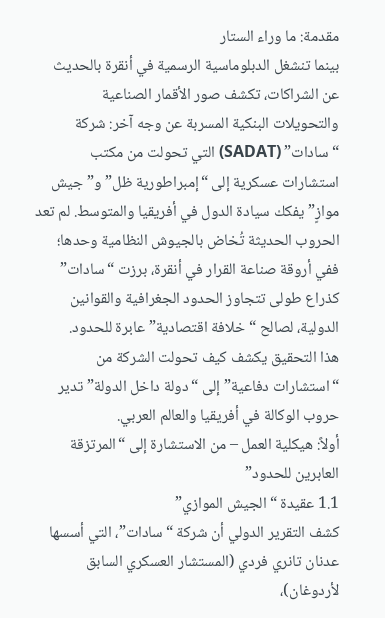مقدمة: ما وراء الستار
بينما تنشغل الدبلوماسية الرسمية في أنقرة بالحديث عن الشراكات، تكشف صور الأقمار الصناعية والتحويلات البنكية المسربة عن وجه آخر: شركة “سادات” (SADAT) التي تحولت من مكتب استشارات عسكرية إلى “إمبراطورية ظل” و”جيش موازٍ” يفكك سيادة الدول في أفريقيا والمتوسط. لم تعد الحروب الحديثة تُخاض بالجيوش النظامية وحدها؛ ففي أروقة صناعة القرار في أنقرة، برزت “سادات” كذراع طولى تتجاوز الحدود الجغرافية والقوانين الدولية، لصالح “خلافة اقتصادية” عابرة للحدود.
هذا التحقيق يكشف كيف تحولت الشركة من “استشارات دفاعية” إلى “دولة داخل الدولة” تدير حروب الوكالة في أفريقيا والعالم العربي.
أولاً: هيكلية العمل – من الاستشارة إلى “المرتزقة العابرين للحدود”
1.1 عقيدة “الجيش الموازي”
كشف التقرير الدولي أن شركة “سادات”، التي أسسها عدنان تانري فردي (المستشار العسكري السابق لأردوغان)،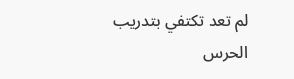لم تعد تكتفي بتدريب الحرس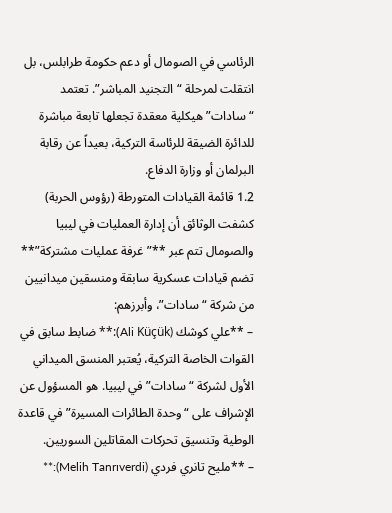الرئاسي في الصومال أو دعم حكومة طرابلس، بل انتقلت لمرحلة “التجنيد المباشر”. تعتمد “سادات” هيكلية معقدة تجعلها تابعة مباشرة للدائرة الضيقة للرئاسة التركية، بعيداً عن رقابة البرلمان أو وزارة الدفاع.
1.2 قائمة القيادات المتورطة (رؤوس الحربة)
كشفت الوثائق أن إدارة العمليات في ليبيا والصومال تتم عبر **”غرفة عمليات مشتركة”** تضم قيادات عسكرية سابقة ومنسقين ميدانيين من شركة “سادات”، وأبرزهم:
– **علي كوشك (Ali Küçük):** ضابط سابق في القوات الخاصة التركية، يُعتبر المنسق الميداني الأول لشركة “سادات” في ليبيا. هو المسؤول عن الإشراف على “وحدة الطائرات المسيرة” في قاعدة الوطية وتنسيق تحركات المقاتلين السوريين.
– **مليح تانري فردي (Melih Tanrıverdi):**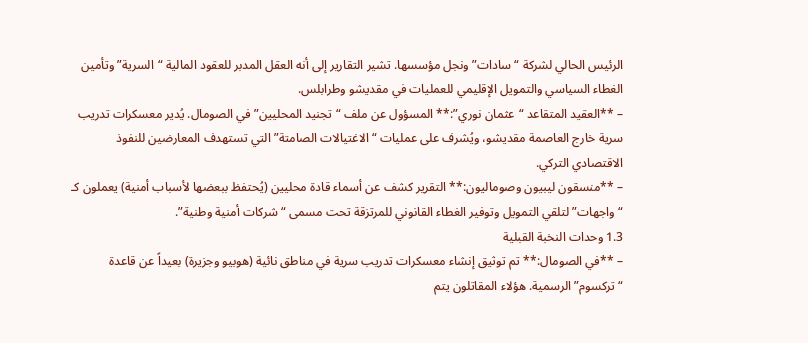الرئيس الحالي لشركة “سادات” ونجل مؤسسها. تشير التقارير إلى أنه العقل المدبر للعقود المالية “السرية” وتأمين الغطاء السياسي والتمويل الإقليمي للعمليات في مقديشو وطرابلس.
– **العقيد المتقاعد “عثمان نوري”:** المسؤول عن ملف “تجنيد المحليين” في الصومال. يُدير معسكرات تدريب سرية خارج العاصمة مقديشو، ويُشرف على عمليات “الاغتيالات الصامتة” التي تستهدف المعارضين للنفوذ الاقتصادي التركي.
– **منسقون ليبيون وصوماليون:** التقرير كشف عن أسماء قادة محليين (يُحتفظ ببعضها لأسباب أمنية) يعملون كـ “واجهات” لتلقي التمويل وتوفير الغطاء القانوني للمرتزقة تحت مسمى “شركات أمنية وطنية”.
1.3 وحدات النخبة القبلية
– **في الصومال:** تم توثيق إنشاء معسكرات تدريب سرية في مناطق نائية (هوبيو وجزيرة) بعيداً عن قاعدة “تركسوم” الرسمية. هؤلاء المقاتلون يتم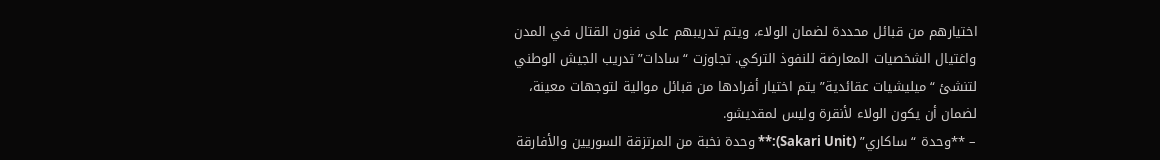اختيارهم من قبائل محددة لضمان الولاء، ويتم تدريبهم على فنون القتال في المدن واغتيال الشخصيات المعارضة للنفوذ التركي. تجاوزت “سادات” تدريب الجيش الوطني لتنشئ “ميليشيات عقائدية” يتم اختيار أفرادها من قبائل موالية لتوجهات معينة، لضمان أن يكون الولاء لأنقرة وليس لمقديشو.
– **وحدة “ساكاري” (Sakari Unit):** وحدة نخبة من المرتزقة السوريين والأفارقة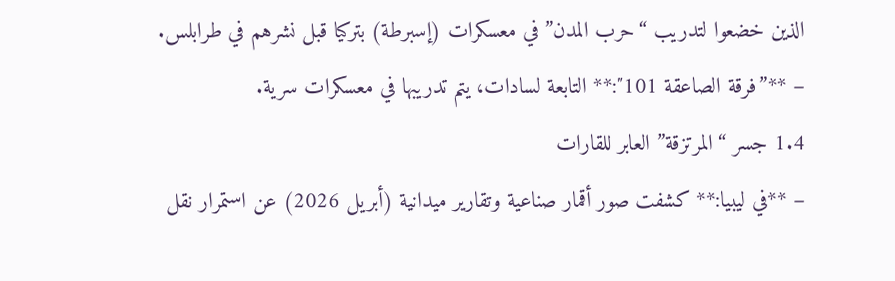الذين خضعوا لتدريب “حرب المدن” في معسكرات (إسبرطة) بتركيا قبل نشرهم في طرابلس.
– **”فرقة الصاعقة 101″:** التابعة لسادات، يتم تدريبها في معسكرات سرية.
1.4 جسر “المرتزقة” العابر للقارات
– **في ليبيا:** كشفت صور أقمار صناعية وتقارير ميدانية (أبريل 2026) عن استمرار نقل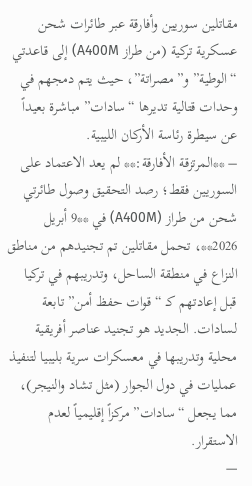مقاتلين سوريين وأفارقة عبر طائرات شحن عسكرية تركية (من طراز A400M) إلى قاعدتي “الوطية” و”مصراتة”، حيث يتم دمجهم في وحدات قتالية تديرها “سادات” مباشرة بعيداً عن سيطرة رئاسة الأركان الليبية.
– **المرتزقة الأفارقة:** لم يعد الاعتماد على السوريين فقط؛ رصد التحقيق وصول طائرتي شحن من طراز (A400M) في **9 أبريل 2026**، تحمل مقاتلين تم تجنيدهم من مناطق النزاع في منطقة الساحل، وتدريبهم في تركيا قبل إعادتهم كـ “قوات حفظ أمن” تابعة لسادات. الجديد هو تجنيد عناصر أفريقية محلية وتدريبها في معسكرات سرية بليبيا لتنفيذ عمليات في دول الجوار (مثل تشاد والنيجر)، مما يجعل “سادات” مركزاً إقليمياً لعدم الاستقرار.
—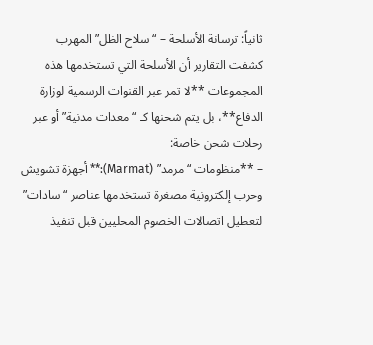ثانياً: ترسانة الأسلحة – “سلاح الظل” المهرب
كشفت التقارير أن الأسلحة التي تستخدمها هذه المجموعات **لا تمر عبر القنوات الرسمية لوزارة الدفاع**، بل يتم شحنها كـ “معدات مدنية” أو عبر رحلات شحن خاصة:
– **منظومات “مرمد” (Marmat):** أجهزة تشويش وحرب إلكترونية مصغرة تستخدمها عناصر “سادات” لتعطيل اتصالات الخصوم المحليين قبل تنفيذ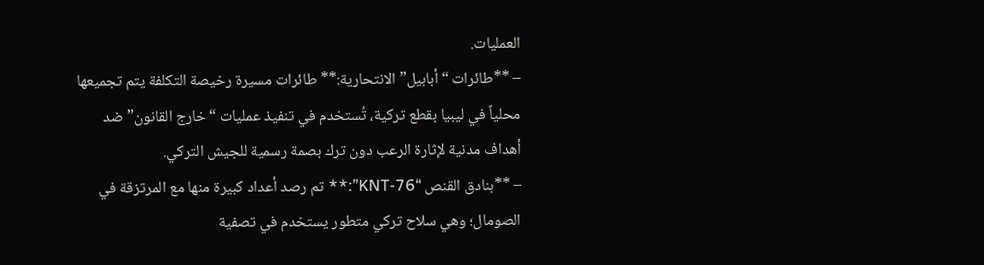العمليات.
– **طائرات “أبابيل” الانتحارية:** طائرات مسيرة رخيصة التكلفة يتم تجميعها محلياً في ليبيا بقطع تركية، تُستخدم في تنفيذ عمليات “خارج القانون” ضد أهداف مدنية لإثارة الرعب دون ترك بصمة رسمية للجيش التركي.
– **بنادق القنص “KNT-76”:** تم رصد أعداد كبيرة منها مع المرتزقة في الصومال؛ وهي سلاح تركي متطور يستخدم في تصفية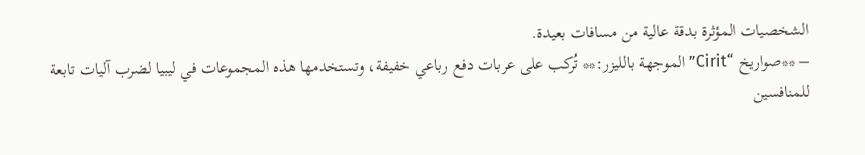الشخصيات المؤثرة بدقة عالية من مسافات بعيدة.
– **صواريخ “Cirit” الموجهة بالليزر:** تُركب على عربات دفع رباعي خفيفة، وتستخدمها هذه المجموعات في ليبيا لضرب آليات تابعة للمنافسين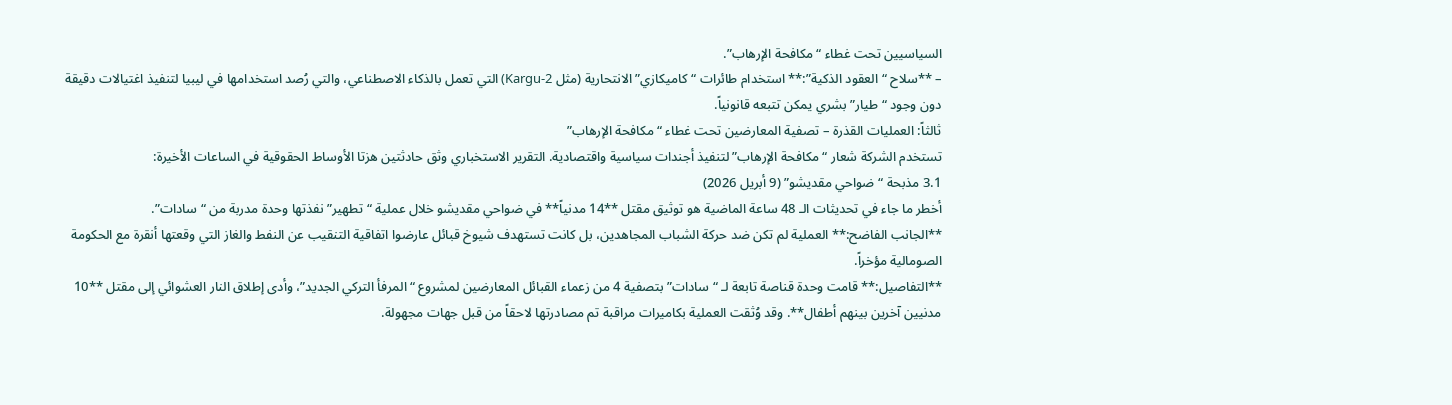السياسيين تحت غطاء “مكافحة الإرهاب”.
– **سلاح “العقود الذكية”:** استخدام طائرات “كاميكازي” الانتحارية (مثل Kargu-2) التي تعمل بالذكاء الاصطناعي، والتي رُصد استخدامها في ليبيا لتنفيذ اغتيالات دقيقة دون وجود “طيار” بشري يمكن تتبعه قانونياً.
ثالثاً: العمليات القذرة – تصفية المعارضين تحت غطاء “مكافحة الإرهاب”
تستخدم الشركة شعار “مكافحة الإرهاب” لتنفيذ أجندات سياسية واقتصادية. التقرير الاستخباري وثق حادثتين هزتا الأوساط الحقوقية في الساعات الأخيرة:
3.1 مذبحة “ضواحي مقديشو” (9 أبريل 2026)
أخطر ما جاء في تحديثات الـ 48 ساعة الماضية هو توثيق مقتل **14 مدنياً** في ضواحي مقديشو خلال عملية “تطهير” نفذتها وحدة مدربة من “سادات”.
**الجانب الفاضح:** العملية لم تكن ضد حركة الشباب المجاهدين، بل كانت تستهدف شيوخ قبائل عارضوا اتفاقية التنقيب عن النفط والغاز التي وقعتها أنقرة مع الحكومة الصومالية مؤخراً.
**التفاصيل:** قامت وحدة قناصة تابعة لـ “سادات” بتصفية 4 من زعماء القبائل المعارضين لمشروع “المرفأ التركي الجديد”، وأدى إطلاق النار العشوائي إلى مقتل **10 مدنيين آخرين بينهم أطفال**. وقد وُثقت العملية بكاميرات مراقبة تم مصادرتها لاحقاً من قبل جهات مجهولة.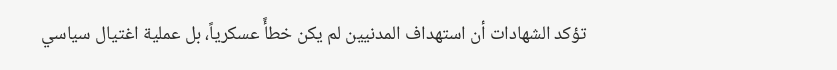تؤكد الشهادات أن استهداف المدنيين لم يكن خطأً عسكرياً، بل عملية اغتيال سياسي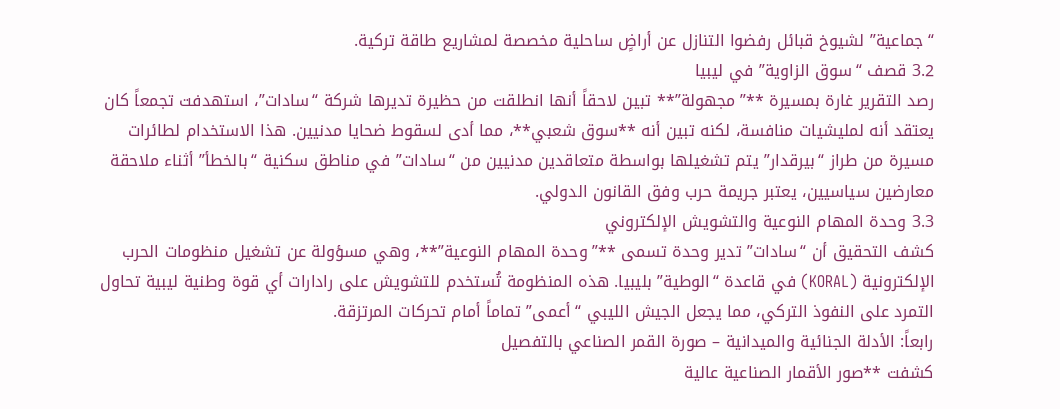“جماعية” لشيوخ قبائل رفضوا التنازل عن أراضٍ ساحلية مخصصة لمشاريع طاقة تركية.
3.2 قصف “سوق الزاوية” في ليبيا
رصد التقرير غارة بمسيرة **”مجهولة”** تبين لاحقاً أنها انطلقت من حظيرة تديرها شركة “سادات”، استهدفت تجمعاً كان يعتقد أنه لمليشيات منافسة، لكنه تبين أنه **سوق شعبي**، مما أدى لسقوط ضحايا مدنيين. هذا الاستخدام لطائرات مسيرة من طراز “بيرقدار” يتم تشغيلها بواسطة متعاقدين مدنيين من “سادات” في مناطق سكنية “بالخطأ” أثناء ملاحقة معارضين سياسيين، يعتبر جريمة حرب وفق القانون الدولي.
3.3 وحدة المهام النوعية والتشويش الإلكتروني
كشف التحقيق أن “سادات” تدير وحدة تسمى **”وحدة المهام النوعية”**، وهي مسؤولة عن تشغيل منظومات الحرب الإلكترونية (KORAL) في قاعدة “الوطية” بليبيا. هذه المنظومة تُستخدم للتشويش على رادارات أي قوة وطنية ليبية تحاول التمرد على النفوذ التركي، مما يجعل الجيش الليبي “أعمى” تماماً أمام تحركات المرتزقة.
رابعاً: الأدلة الجنائية والميدانية – صورة القمر الصناعي بالتفصيل
كشفت **صور الأقمار الصناعية عالية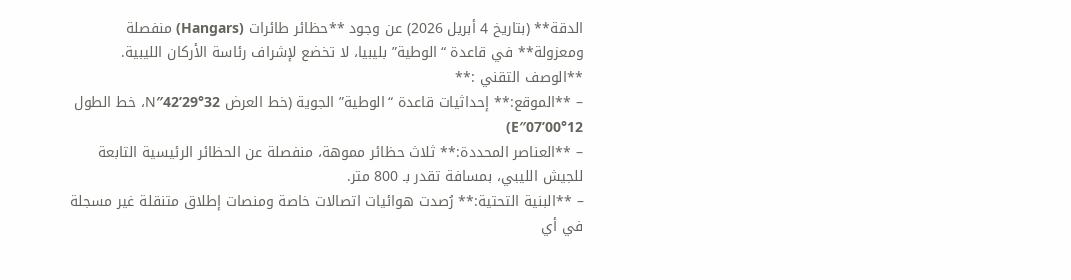الدقة** (بتاريخ 4 أبريل 2026) عن وجود **حظائر طائرات (Hangars) منفصلة ومعزولة** في قاعدة “الوطية” بليبيا، لا تخضع لإشراف رئاسة الأركان الليبية.
**الوصف التقني :**
– **الموقع:** إحداثيات قاعدة “الوطية” الجوية (خط العرض 32°29’42″N، خط الطول 12°00’07″E)
– **العناصر المحددة:** ثلاث حظائر مموهة، منفصلة عن الحظائر الرئيسية التابعة للجيش الليبي، بمسافة تقدر بـ 800 متر.
– **البنية التحتية:** رُصدت هوائيات اتصالات خاصة ومنصات إطلاق متنقلة غير مسجلة في أي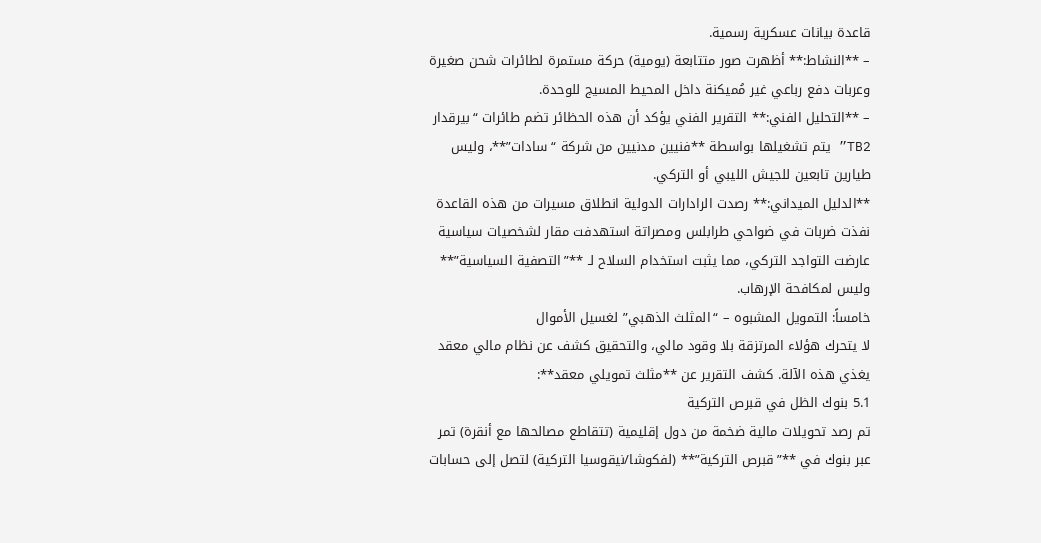قاعدة بيانات عسكرية رسمية.
– **النشاط:** أظهرت صور متتابعة (يومية) حركة مستمرة لطائرات شحن صغيرة وعربات دفع رباعي غير مُميكنة داخل المحيط المسيج للوحدة.
– **التحليل الفني:** التقرير الفني يؤكد أن هذه الحظائر تضم طائرات “بيرقدار TB2” يتم تشغيلها بواسطة **فنيين مدنيين من شركة “سادات”**، وليس طيارين تابعين للجيش الليبي أو التركي.
**الدليل الميداني:** رصدت الرادارات الدولية انطلاق مسيرات من هذه القاعدة نفذت ضربات في ضواحي طرابلس ومصراتة استهدفت مقار لشخصيات سياسية عارضت التواجد التركي، مما يثبت استخدام السلاح لـ **”التصفية السياسية”** وليس لمكافحة الإرهاب.
خامساً: التمويل المشبوه – “المثلث الذهبي” لغسيل الأموال
لا يتحرك هؤلاء المرتزقة بلا وقود مالي، والتحقيق كشف عن نظام مالي معقد يغذي هذه الآلة. كشف التقرير عن **مثلث تمويلي معقد**:
5.1 بنوك الظل في قبرص التركية
تم رصد تحويلات مالية ضخمة من دول إقليمية (تتقاطع مصالحها مع أنقرة) تمر عبر بنوك في **”قبرص التركية”** (لفكوشا/نيقوسيا التركية) لتصل إلى حسابات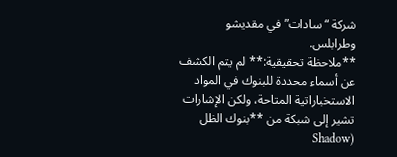شركة “سادات” في مقديشو وطرابلس.
**ملاحظة تحقيقية:** لم يتم الكشف عن أسماء محددة للبنوك في المواد الاستخباراتية المتاحة، ولكن الإشارات تشير إلى شبكة من **بنوك الظل (Shadow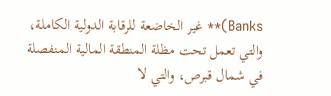Banks)** غير الخاضعة للرقابة الدولية الكاملة، والتي تعمل تحت مظلة المنطقة المالية المنفصلة في شمال قبرص، والتي لا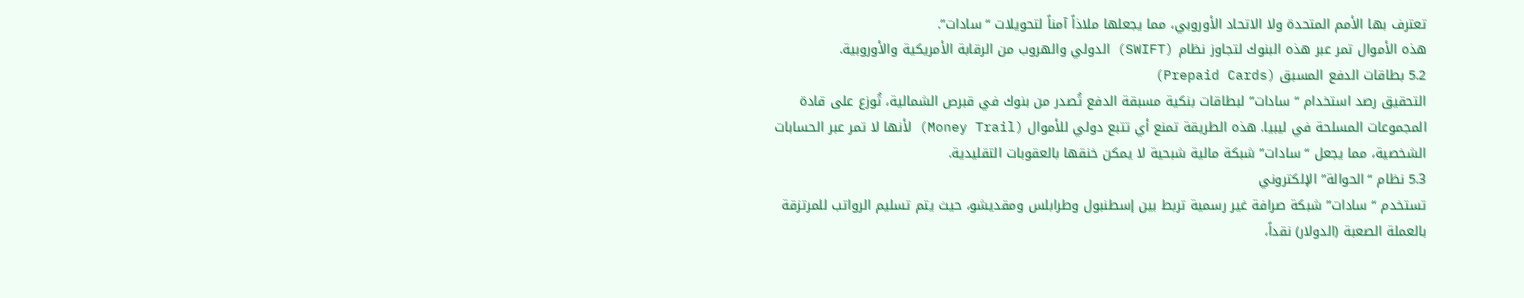تعترف بها الأمم المتحدة ولا الاتحاد الأوروبي، مما يجعلها ملاذاً آمناً لتحويلات “سادات”.
هذه الأموال تمر عبر هذه البنوك لتجاوز نظام (SWIFT) الدولي والهروب من الرقابة الأمريكية والأوروبية.
5.2 بطاقات الدفع المسبق (Prepaid Cards)
التحقيق رصد استخدام “سادات” لبطاقات بنكية مسبقة الدفع تُصدر من بنوك في قبرص الشمالية، تُوزع على قادة المجموعات المسلحة في ليبيا. هذه الطريقة تمنع أي تتبع دولي للأموال (Money Trail) لأنها لا تمر عبر الحسابات الشخصية، مما يجعل “سادات” شبكة مالية شبحية لا يمكن خنقها بالعقوبات التقليدية.
5.3 نظام “الحوالة” الإلكتروني
تستخدم “سادات” شبكة صرافة غير رسمية تربط بين إسطنبول وطرابلس ومقديشو، حيث يتم تسليم الرواتب للمرتزقة بالعملة الصعبة (الدولار) نقداً،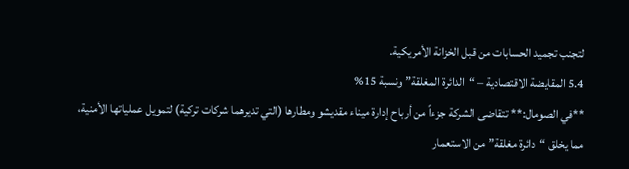لتجنب تجميد الحسابات من قبل الخزانة الأمريكية.
5.4 المقايضة الاقتصادية – “الدائرة المغلقة” ونسبة 15%
**في الصومال:** تتقاضى الشركة جزءاً من أرباح إدارة ميناء مقديشو ومطارها (التي تديرهما شركات تركية) لتمويل عملياتها الأمنية، مما يخلق “دائرة مغلقة” من الاستعمار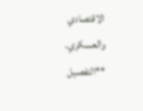الاقتصادي والعسكري.
**التفصيل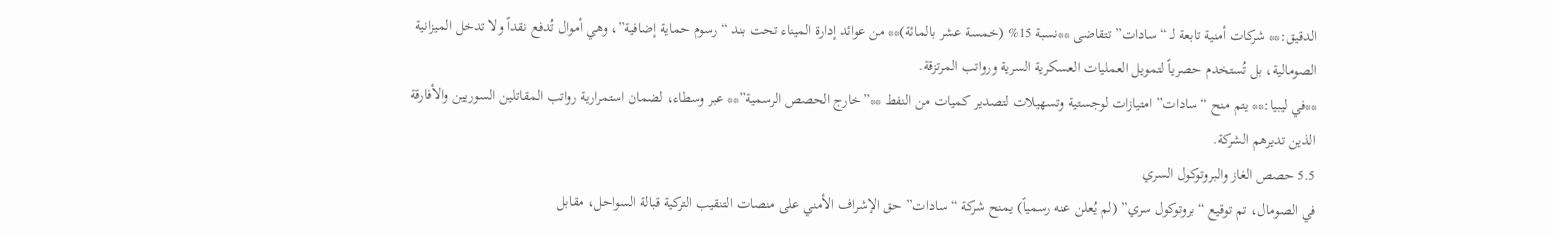الدقيق:** شركات أمنية تابعة لـ “سادات” تتقاضى **نسبة 15% (خمسة عشر بالمائة)** من عوائد إدارة الميناء تحت بند “رسوم حماية إضافية”، وهي أموال تُدفع نقداً ولا تدخل الميزانية الصومالية، بل تُستخدم حصرياً لتمويل العمليات العسكرية السرية ورواتب المرتزقة.
**في ليبيا:** يتم منح “سادات” امتيازات لوجستية وتسهيلات لتصدير كميات من النفط **”خارج الحصص الرسمية”** عبر وسطاء، لضمان استمرارية رواتب المقاتلين السوريين والأفارقة الذين تديرهم الشركة.
5.5 حصص الغاز والبروتوكول السري
في الصومال، تم توقيع “بروتوكول سري” (لم يُعلن عنه رسمياً) يمنح شركة “سادات” حق الإشراف الأمني على منصات التنقيب التركية قبالة السواحل، مقابل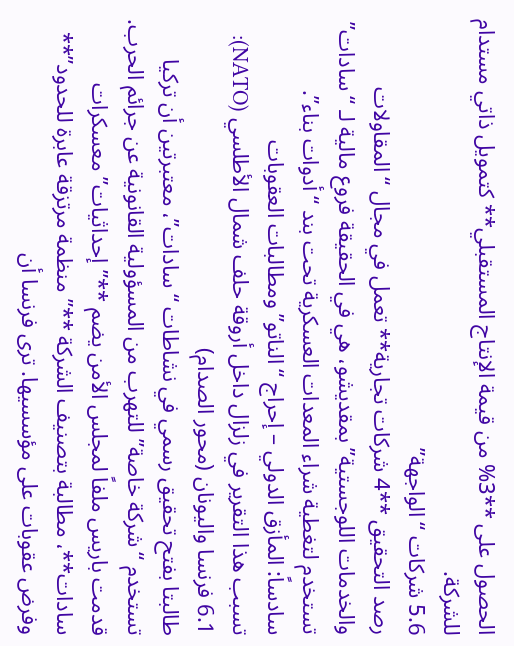الحصول على **3% من قيمة الإنتاج المستقبلي** كتمويل ذاتي مستدام للشركة.
5.6 شركات “الواجهة”
رصد التحقيق **4 شركات تجارية** تعمل في مجال “المقاولات والخدمات اللوجستية” بمقديشو، هي في الحقيقة فروع مالية لـ “سادات” تستخدم لتغطية شراء المعدات العسكرية تحت بند “أدوات بناء”.
سادساً: المأزق الدولي – إحراج “الناتو” ومطالبات العقوبات
تسبب هذا التقرير في زلزال داخل أروقة حلف شمال الأطلسي (NATO):
6.1 فرنسا واليونان (محور الصدام)
طالبتا بفتح تحقيق رسمي في نشاطات “سادات”، معتبرتين أن تركيا تستخدم “شركة خاصة” للتهرب من المسؤولية القانونية عن جرائم الحرب. قدمت باريس ملفاً لمجلس الأمن يضم **”إحداثيات” معسكرات سادات**، مطالبة بتصنيف الشركة **”منظمة مرتزقة عابرة للحدود”** وفرض عقوبات على مؤسسيها. ترى فرنسا أن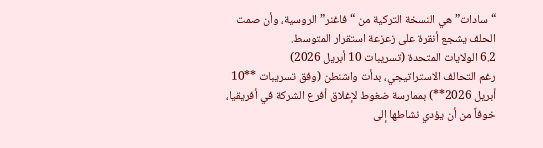“سادات” هي النسخة التركية من “فاغنر” الروسية، وأن صمت الحلف يشجع أنقرة على زعزعة استقرار المتوسط.
6.2 الولايات المتحدة (تسريبات 10 أبريل 2026)
رغم التحالف الاستراتيجي، بدأت واشنطن (وفق تسريبات **10 أبريل 2026**) بممارسة ضغوط لإغلاق أفرع الشركة في أفريقيا، خوفاً من أن يؤدي نشاطها إلى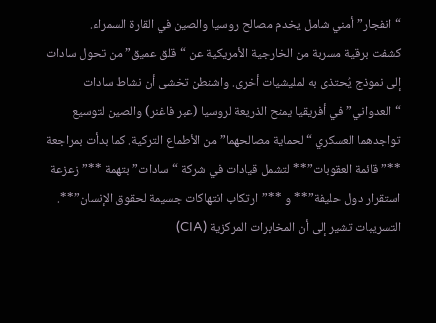“انفجار” أمني شامل يخدم مصالح روسيا والصين في القارة السمراء.
كشفت برقية مسربة من الخارجية الأمريكية عن “قلق عميق” من تحول سادات إلى نموذج يُحتذى به لمليشيات أخرى. واشنطن تخشى أن نشاط سادات “العدواني” في أفريقيا يمنح الذريعة لروسيا (عبر فاغنر) والصين لتوسيع تواجدهما العسكري “لحماية مصالحهما” من الأطماع التركية. كما بدأت بمراجعة **”قائمة العقوبات”** لتشمل قيادات في شركة “سادات” بتهمة **”زعزعة استقرار دول حليفة”** و **”ارتكاب انتهاكات جسيمة لحقوق الإنسان”**.
التسريبات تشير إلى أن المخابرات المركزية (CIA)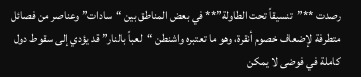رصدت **”تنسيقاً تحت الطاولة”** في بعض المناطق بين “سادات” وعناصر من فصائل متطرفة لإضعاف خصوم أنقرة، وهو ما تعتبره واشنطن “لعباً بالنار” قد يؤدي إلى سقوط دول كاملة في فوضى لا يمكن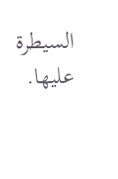السيطرة عليها.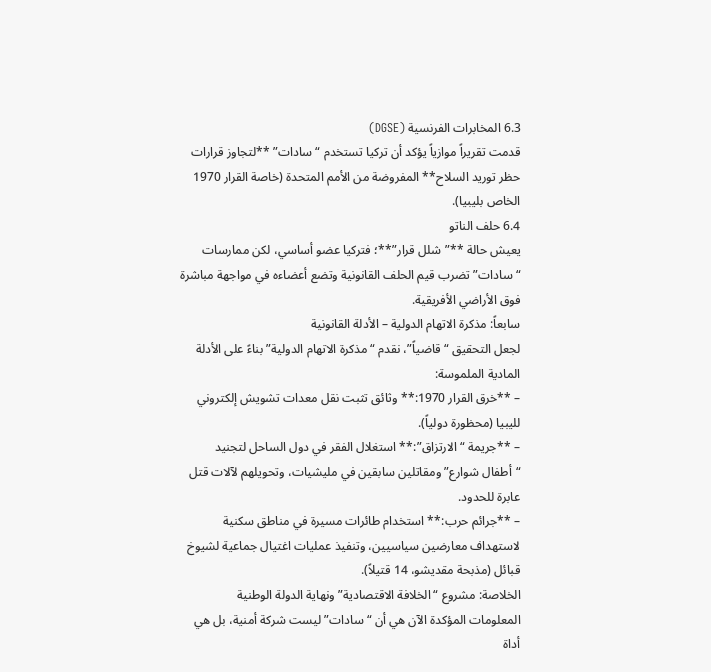6.3 المخابرات الفرنسية (DGSE)
قدمت تقريراً موازياً يؤكد أن تركيا تستخدم “سادات” **لتجاوز قرارات حظر توريد السلاح** المفروضة من الأمم المتحدة (خاصة القرار 1970 الخاص بليبيا).
6.4 حلف الناتو
يعيش حالة **”شلل قرار”**؛ فتركيا عضو أساسي، لكن ممارسات “سادات” تضرب قيم الحلف القانونية وتضع أعضاءه في مواجهة مباشرة فوق الأراضي الأفريقية.
سابعاً: مذكرة الاتهام الدولية – الأدلة القانونية
لجعل التحقيق “قاضياً”، نقدم “مذكرة الاتهام الدولية” بناءً على الأدلة المادية الملموسة:
– **خرق القرار 1970:** وثائق تثبت نقل معدات تشويش إلكتروني لليبيا (محظورة دولياً).
– **جريمة “الارتزاق”:** استغلال الفقر في دول الساحل لتجنيد “أطفال شوارع” ومقاتلين سابقين في مليشيات، وتحويلهم لآلات قتل عابرة للحدود.
– **جرائم حرب:** استخدام طائرات مسيرة في مناطق سكنية لاستهداف معارضين سياسيين، وتنفيذ عمليات اغتيال جماعية لشيوخ قبائل (مذبحة مقديشو، 14 قتيلاً).
الخلاصة: مشروع “الخلافة الاقتصادية” ونهاية الدولة الوطنية
المعلومات المؤكدة الآن هي أن “سادات” ليست شركة أمنية، بل هي أداة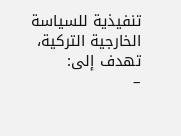تنفيذية للسياسة الخارجية التركية، تهدف إلى:
–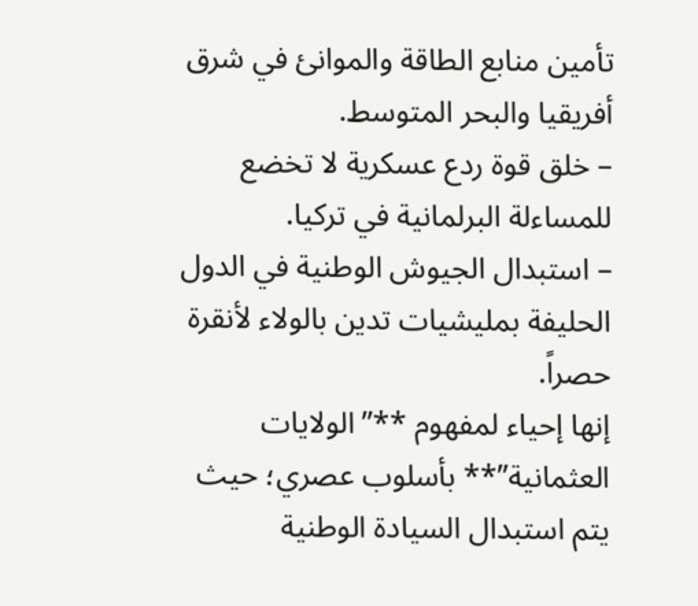تأمين منابع الطاقة والموانئ في شرق أفريقيا والبحر المتوسط.
– خلق قوة ردع عسكرية لا تخضع للمساءلة البرلمانية في تركيا.
– استبدال الجيوش الوطنية في الدول الحليفة بمليشيات تدين بالولاء لأنقرة حصراً.
إنها إحياء لمفهوم **”الولايات العثمانية”** بأسلوب عصري؛ حيث يتم استبدال السيادة الوطنية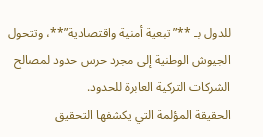للدول بـ **”تبعية أمنية واقتصادية”**، وتتحول الجيوش الوطنية إلى مجرد حرس حدود لمصالح الشركات التركية العابرة للحدود.
الحقيقة المؤلمة التي يكشفها التحقيق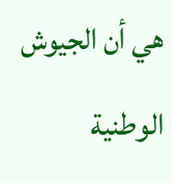هي أن الجيوش الوطنية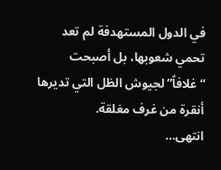في الدول المستهدفة لم تعد تحمي شعوبها، بل أصبحت “غلافاً” لجيوش الظل التي تديرها أنقرة من غرف مغلقة.
انتهى…